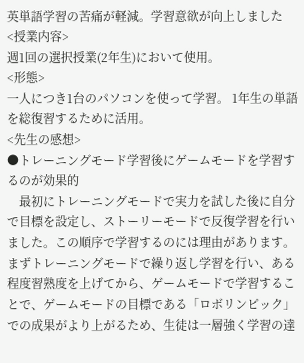英単語学習の苦痛が軽減。学習意欲が向上しました
<授業内容>
週1回の選択授業(2年生)において使用。
<形態>
一人につき1台のパソコンを使って学習。 1年生の単語を総復習するために活用。
<先生の感想>
●トレーニングモード学習後にゲームモードを学習するのが効果的
    最初にトレーニングモードで実力を試した後に自分で目標を設定し、ストーリーモードで反復学習を行いました。この順序で学習するのには理由があります。まずトレーニングモードで繰り返し学習を行い、ある程度習熟度を上げてから、ゲームモードで学習することで、ゲームモードの目標である「ロボリンピック」での成果がより上がるため、生徒は一層強く学習の達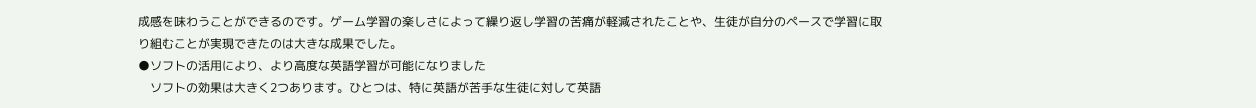成感を味わうことができるのです。ゲーム学習の楽しさによって繰り返し学習の苦痛が軽減されたことや、生徒が自分のペースで学習に取り組むことが実現できたのは大きな成果でした。
●ソフトの活用により、より高度な英語学習が可能になりました
    ソフトの効果は大きく2つあります。ひとつは、特に英語が苦手な生徒に対して英語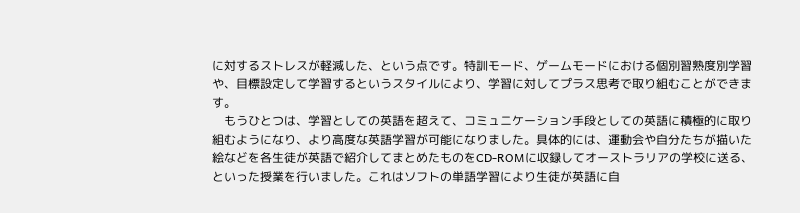に対するストレスが軽減した、という点です。特訓モード、ゲームモードにおける個別習熟度別学習や、目標設定して学習するというスタイルにより、学習に対してプラス思考で取り組むことができます。
    もうひとつは、学習としての英語を超えて、コミュニケーション手段としての英語に積極的に取り組むようになり、より高度な英語学習が可能になりました。具体的には、運動会や自分たちが描いた絵などを各生徒が英語で紹介してまとめたものをCD-ROMに収録してオーストラリアの学校に送る、といった授業を行いました。これはソフトの単語学習により生徒が英語に自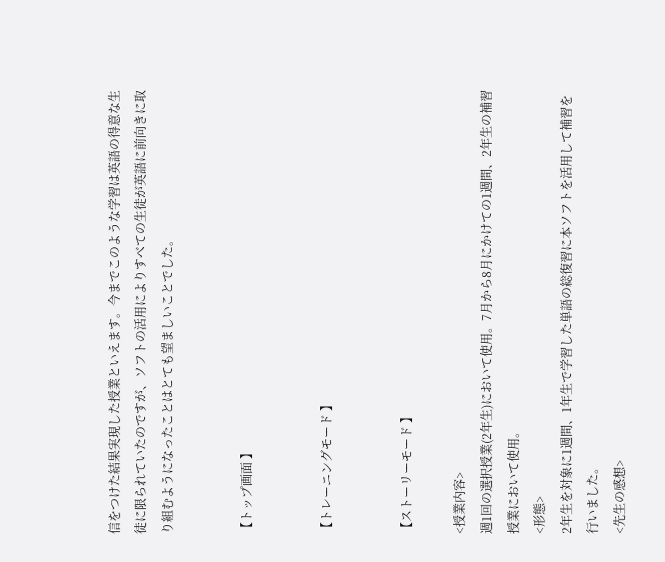信をつけた結果実現した授業といえます。今までこのような学習は英語の得意な生徒に限られていたのですが、ソフトの活用によりすべての生徒が英語に前向きに取り組むようになったことはとても望ましいことでした。


【トップ画面 】


【トレーニングモード 】


【ストーリーモード 】

<授業内容>
週1回の選択授業(2年生)において使用。7月から8月にかけての1週間、2年生の補習授業において使用。
<形態>
2年生を対象に1週間、1年生で学習した単語の総復習に本ソフトを活用して補習を行いました。
<先生の感想>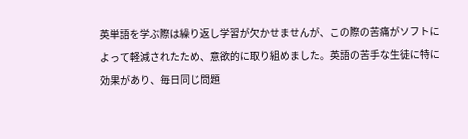英単語を学ぶ際は繰り返し学習が欠かせませんが、この際の苦痛がソフトによって軽減されたため、意欲的に取り組めました。英語の苦手な生徒に特に効果があり、毎日同じ問題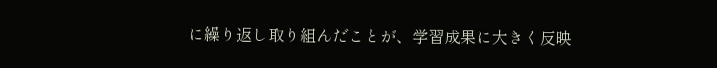に繰り返し取り組んだことが、学習成果に大きく反映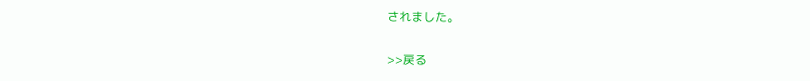されました。

>>戻る